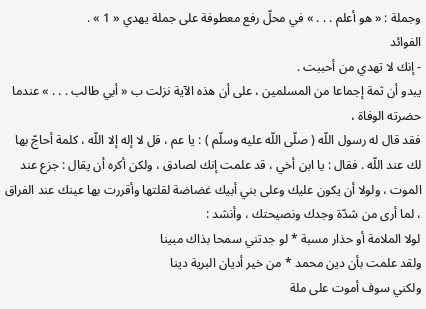وجملة : « هو أعلم . . . » في محلّ رفع معطوفة على جملة يهدي « 1 » .
الفوائد
- إنك لا تهدي من أحببت .
يبدو أن ثمة إجماعا من المسلمين ، على أن هذه الآية نزلت ب « أبي طالب . . . » عندما حضرته الوفاة ،
فقد قال له رسول اللّه ( صلّى اللّه عليه وسلّم ) : يا عم ، قل لا إله إلا اللّه ، كلمة أحاجّ بها لك عند اللّه . فقال : يا ابن أخي ، قد علمت إنك لصادق ، ولكن أكره أن يقال : جزع عند الموت ، ولولا أن يكون عليك وعلى بني أبيك غضاضة لقلتها وأقررت بها عينك عند الفراق ، لما أرى من شدّة وجدك ونصيحتك ، وأنشد :
لولا الملامة أو حذار مسبة * لو جدتني سمحا بذاك مبينا
ولقد علمت بأن دين محمد * من خير أديان البرية دينا
ولكني سوف أموت على ملة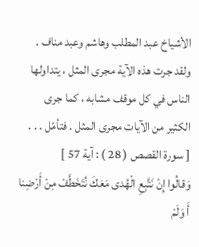الأشياخ عبد المطلب وهاشم وعبد مناف .
ولقد جرت هذه الآية مجرى المثل ، يتداولها الناس في كل موقف مشابه ، كما جرى الكثير من الآيات مجرى المثل . فتأمّل . . .
[ سورة القصص ( 28 ) : آية 57 ]
وَقالُوا إِنْ نَتَّبِعِ الْهُدى مَعَكَ نُتَخَطَّفْ مِنْ أَرْضِنا أَ وَلَمْ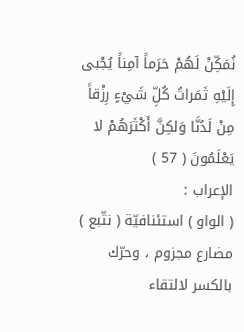نُمَكِّنْ لَهُمْ حَرَماً آمِناً يُجْبى إِلَيْهِ ثَمَراتُ كُلِّ شَيْءٍ رِزْقاً مِنْ لَدُنَّا وَلكِنَّ أَكْثَرَهُمْ لا يَعْلَمُونَ ( 57 )
الإعراب :
( الواو ) استئنافيّة ( نتّبع ) مضارع مجزوم ، وحرّك بالكسر لالتقاء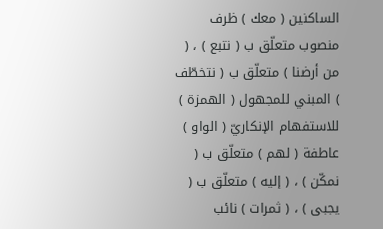الساكنين ( معك ) ظرف منصوب متعلّق ب ( نتبع ) ، ( من أرضنا ) متعلّق ب ( نتخطّف ) المبني للمجهول ( الهمزة ) للاستفهام الإنكاريّ ( الواو ) عاطفة ( لهم ) متعلّق ب ( نمكّن ) ، ( إليه ) متعلّق ب ( يجبى ) ، ( ثمرات ) نائب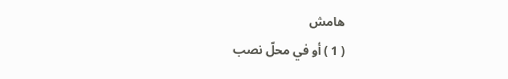هامش
( 1 ) أو في محلّ نصب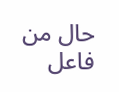حال من فاعل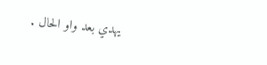يهدي بعد واو الحال .